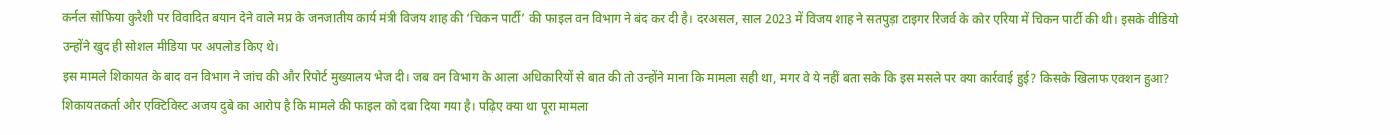कर्नल सोफिया कुरैशी पर विवादित बयान देने वाले मप्र के जनजातीय कार्य मंत्री विजय शाह की ‘चिकन पार्टी’ की फाइल वन विभाग ने बंद कर दी है। दरअसल, साल 2023 में विजय शाह ने सतपुड़ा टाइगर रिजर्व के कोर एरिया में चिकन पार्टी की थी। इसके वीडियो उन्होंने खुद ही सोशल मीडिया पर अपलोड किए थे।
इस मामले शिकायत के बाद वन विभाग ने जांच की और रिपोर्ट मुख्यालय भेज दी। जब वन विभाग के आला अधिकारियों से बात की तो उन्होंने माना कि मामला सही था, मगर वे ये नहीं बता सके कि इस मसले पर क्या कार्रवाई हुई? किसके खिलाफ एक्शन हुआ?
शिकायतकर्ता और एक्टिविस्ट अजय दुबे का आरोप है कि मामले की फाइल को दबा दिया गया है। पढ़िए क्या था पूरा मामला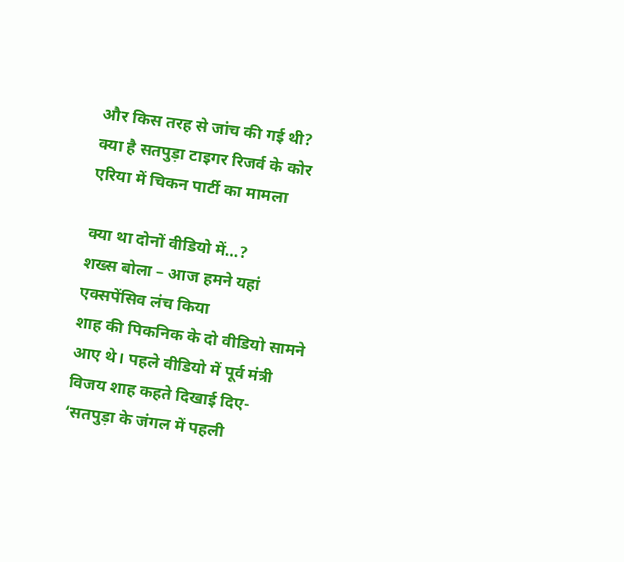और किस तरह से जांच की गई थी?
क्या है सतपुड़ा टाइगर रिजर्व के कोर एरिया में चिकन पार्टी का मामला

क्या था दोनों वीडियो में…?
शख्स बोला – आज हमने यहां एक्सपेंसिव लंच किया
शाह की पिकनिक के दो वीडियो सामने आए थे। पहले वीडियो में पूर्व मंत्री विजय शाह कहते दिखाई दिए- ‘सतपुड़ा के जंगल में पहली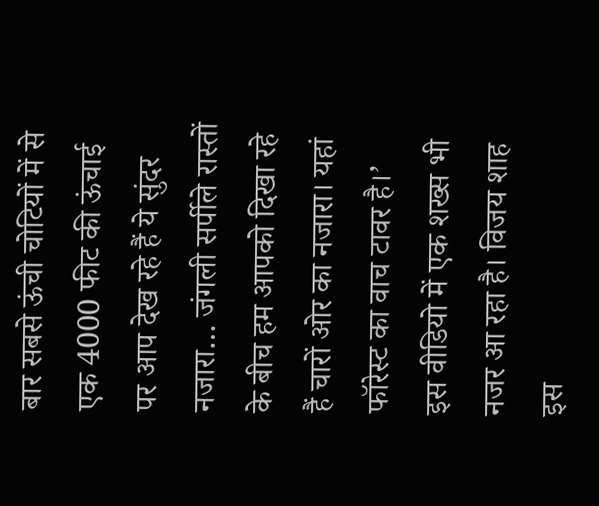बार सबसे ऊंची चोटियों में से एक 4000 फीट की ऊंचाई पर आप देख रहे हैं ये सुंदर नजारा… जंगली सर्पीले रास्तों के बीच हम आपको दिखा रहे हैं चारों ओर का नजारा। यहां फॉरेस्ट का वाच टावर है।’
इस वीडियो में एक शख्स भी नजर आ रहा है। विजय शाह इस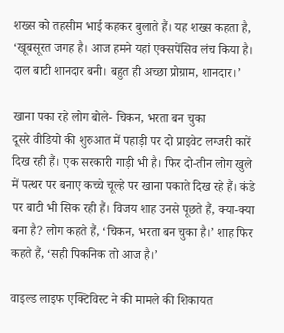शख्स को तहसीम भाई कहकर बुलाते हैं। यह शख्स कहता है, ‘खूबसूरत जगह है। आज हमने यहां एक्सपेंसिव लंच किया है। दाल बाटी शानदार बनी। बहुत ही अच्छा प्रोग्राम, शानदार।’

खाना पका रहे लोग बोले- चिकन, भरता बन चुका
दूसरे वीडियो की शुरुआत में पहाड़ी पर दो प्राइवेट लग्जरी कारें दिख रही हैं। एक सरकारी गाड़ी भी है। फिर दो-तीन लोग खुले में पत्थर पर बनाए कच्चे चूल्हे पर खाना पकाते दिख रहे हैं। कंडे पर बाटी भी सिक रही हैं। विजय शाह उनसे पूछते हैं, क्या-क्या बना है? लोग कहते हैं, ‘चिकन, भरता बन चुका है।’ शाह फिर कहते हैं, ‘सही पिकनिक तो आज है।’

वाइल्ड लाइफ एक्टिविस्ट ने की मामले की शिकायत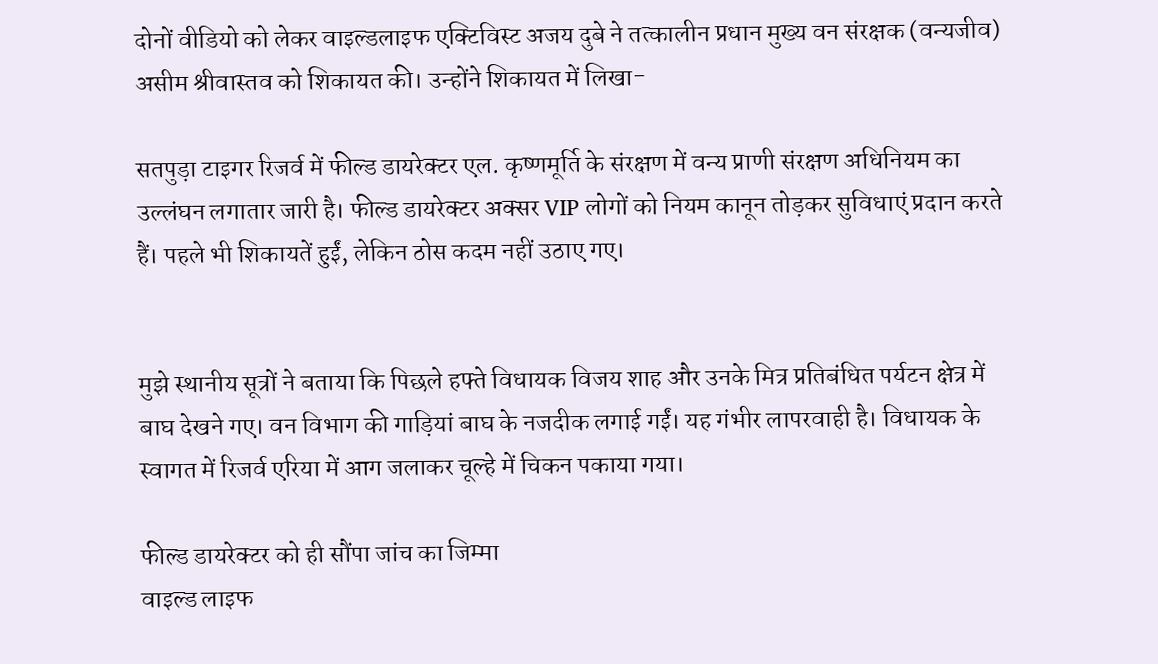दोनों वीडियो को लेकर वाइल्डलाइफ एक्टिविस्ट अजय दुबे ने तत्कालीन प्रधान मुख्य वन संरक्षक (वन्यजीव) असीम श्रीवास्तव को शिकायत की। उन्होंने शिकायत में लिखा-

सतपुड़ा टाइगर रिजर्व में फील्ड डायरेक्टर एल. कृष्णमूर्ति के संरक्षण में वन्य प्राणी संरक्षण अधिनियम का उल्लंघन लगातार जारी है। फील्ड डायरेक्टर अक्सर VIP लोगों को नियम कानून तोड़कर सुविधाएं प्रदान करते हैं। पहले भी शिकायतें हुईं, लेकिन ठोस कदम नहीं उठाए गए।


मुझे स्थानीय सूत्रों ने बताया कि पिछले हफ्ते विधायक विजय शाह और उनके मित्र प्रतिबंधित पर्यटन क्षेत्र में बाघ देखने गए। वन विभाग की गाड़ियां बाघ के नजदीक लगाई गईं। यह गंभीर लापरवाही है। विधायक के स्वागत में रिजर्व एरिया में आग जलाकर चूल्हे में चिकन पकाया गया।

फील्ड डायरेक्टर को ही सौंपा जांच का जिम्मा
वाइल्ड लाइफ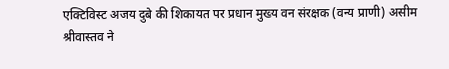एक्टिविस्ट अजय दुबे की शिकायत पर प्रधान मुख्य वन संरक्षक (वन्य प्राणी) असीम श्रीवास्तव ने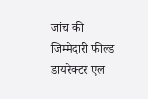जांच की जिम्मेदारी फील्ड डायरेक्टर एल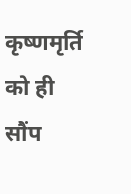कृष्णमृर्ति को ही सौंप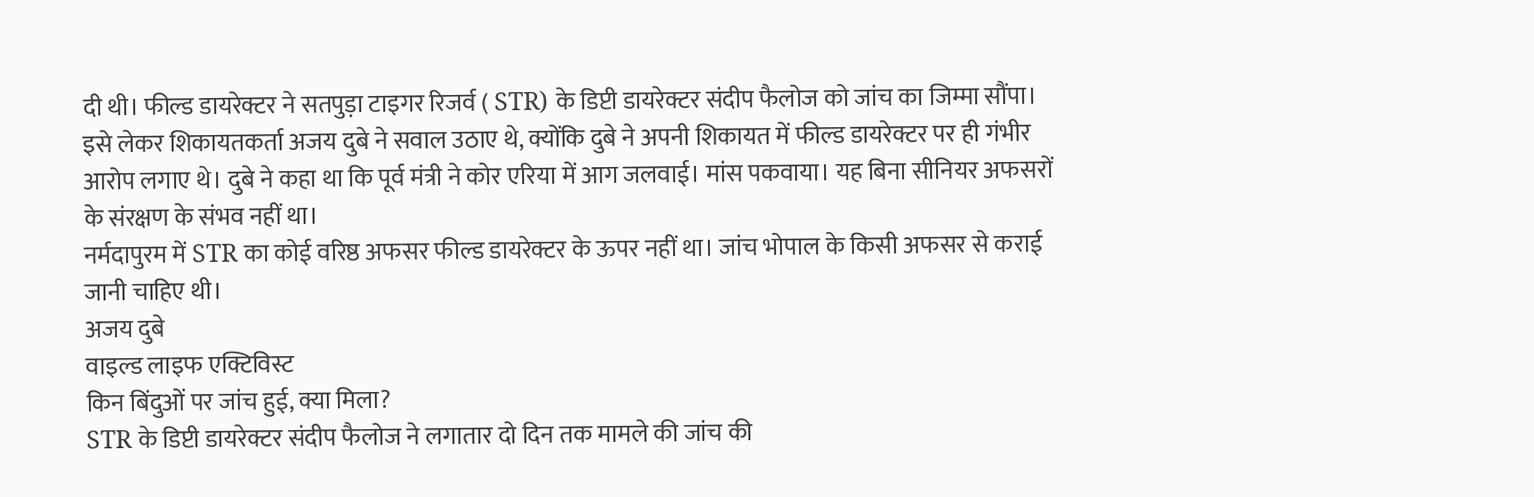दी थी। फील्ड डायरेक्टर ने सतपुड़ा टाइगर रिजर्व ( STR) के डिप्टी डायरेक्टर संदीप फैलोज को जांच का जिम्मा सौंपा।
इसे लेकर शिकायतकर्ता अजय दुबे ने सवाल उठाए थे, क्योंकि दुबे ने अपनी शिकायत में फील्ड डायरेक्टर पर ही गंभीर आरोप लगाए थे। दुबे ने कहा था कि पूर्व मंत्री ने कोर एरिया में आग जलवाई। मांस पकवाया। यह बिना सीनियर अफसरों के संरक्षण के संभव नहीं था।
नर्मदापुरम में STR का कोई वरिष्ठ अफसर फील्ड डायरेक्टर के ऊपर नहीं था। जांच भोपाल के किसी अफसर से कराई जानी चाहिए थी।
अजय दुबे
वाइल्ड लाइफ एक्टिविस्ट
किन बिंदुओं पर जांच हुई, क्या मिला?
STR के डिप्टी डायरेक्टर संदीप फैलोज ने लगातार दो दिन तक मामले की जांच की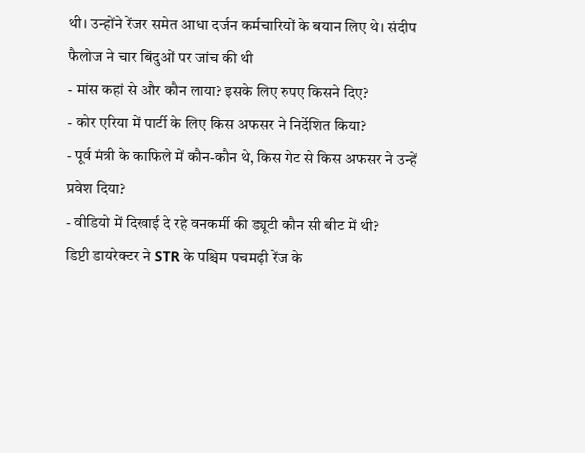थी। उन्होंने रेंजर समेत आधा दर्जन कर्मचारियों के बयान लिए थे। संदीप फैलोज ने चार बिंदुओं पर जांच की थी
- मांस कहां से और कौन लाया? इसके लिए रुपए किसने दिए?
- कोर एरिया में पार्टी के लिए किस अफसर ने निर्देशित किया?
- पूर्व मंत्री के काफिले में कौन-कौन थे, किस गेट से किस अफसर ने उन्हें प्रवेश दिया?
- वीडियो में दिखाई दे रहे वनकर्मी की ड्यूटी कौन सी बीट में थी?
डिप्टी डायरेक्टर ने STR के पश्चिम पचमढ़ी रेंज के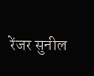रेंजर सुनील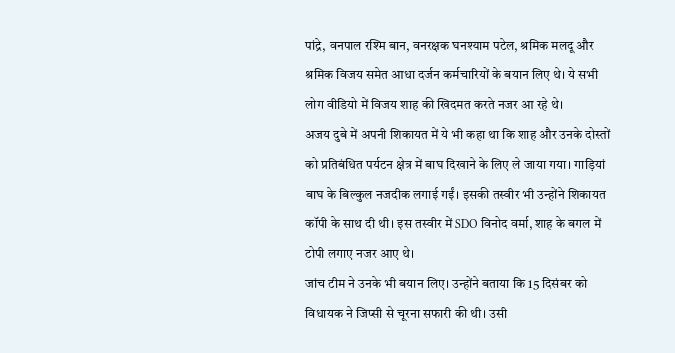पांद्रे, वनपाल रश्मि बान, वनरक्षक घनश्याम पटेल, श्रमिक मलदू और श्रमिक विजय समेत आधा दर्जन कर्मचारियों के बयान लिए थे। ये सभी लोग वीडियो में विजय शाह की खिदमत करते नजर आ रहे थे।
अजय दुबे में अपनी शिकायत में ये भी कहा था कि शाह और उनके दोस्तों को प्रतिबंधित पर्यटन क्षेत्र में बाघ दिखाने के लिए ले जाया गया। गाड़ियां बाघ के बिल्कुल नजदीक लगाई गईं। इसकी तस्वीर भी उन्होंने शिकायत कॉपी के साथ दी थी। इस तस्वीर में SDO विनोद वर्मा, शाह के बगल में टोपी लगाए नजर आए थे।
जांच टीम ने उनके भी बयान लिए। उन्होंने बताया कि 15 दिसंबर को विधायक ने जिप्सी से चूरना सफारी की थी। उसी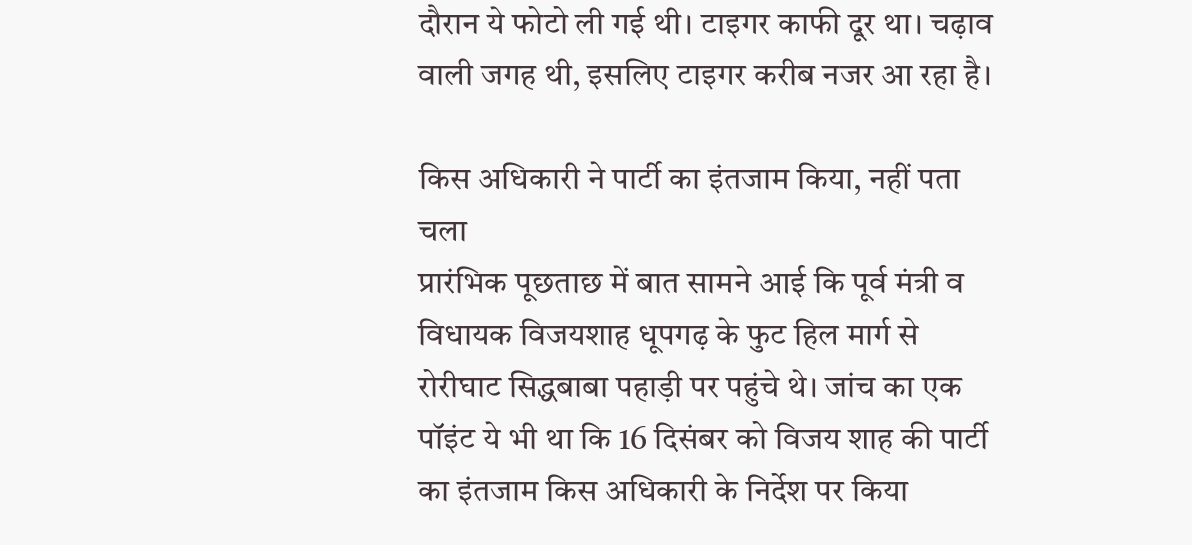दौरान ये फोटो ली गई थी। टाइगर काफी दूर था। चढ़ाव वाली जगह थी, इसलिए टाइगर करीब नजर आ रहा है।

किस अधिकारी ने पार्टी का इंतजाम किया, नहीं पता चला
प्रारंभिक पूछताछ में बात सामने आई कि पूर्व मंत्री व विधायक विजयशाह धूपगढ़ के फुट हिल मार्ग से रोरीघाट सिद्धबाबा पहाड़ी पर पहुंचे थे। जांच का एक पॉइंट ये भी था कि 16 दिसंबर को विजय शाह की पार्टी का इंतजाम किस अधिकारी के निर्देश पर किया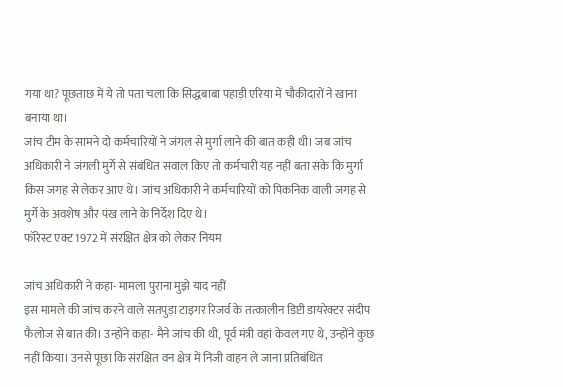गया था? पूछताछ में ये तो पता चला कि सिद्धबाबा पहाड़ी एरिया में चौकीदारों ने खाना बनाया था।
जांच टीम के सामने दो कर्मचारियों ने जंगल से मुर्गा लाने की बात कही थी। जब जांच अधिकारी ने जंगली मुर्गे से संबंधित सवाल किए तो कर्मचारी यह नहीं बता सके कि मुर्गा किस जगह से लेकर आए थे। जांच अधिकारी ने कर्मचारियों को पिकनिक वाली जगह से मुर्गे के अवशेष और पंख लाने के निर्देश दिए थे।
फॉरेस्ट एक्ट 1972 में संरक्षित क्षेत्र को लेकर नियम

जांच अधिकारी ने कहा- मामला पुराना मुझे याद नहीं
इस मामले की जांच करने वाले सतपुड़ा टाइगर रिजर्व के तत्कालीन डिप्टी डायरेक्टर संदीप फैलोज से बात की। उन्होंने कहा- मैने जांच की थी, पूर्व मंत्री वहां केवल गए थे, उन्होंने कुछ नहीं किया। उनसे पूछा कि संरक्षित वन क्षेत्र में निजी वाहन ले जाना प्रतिबंधित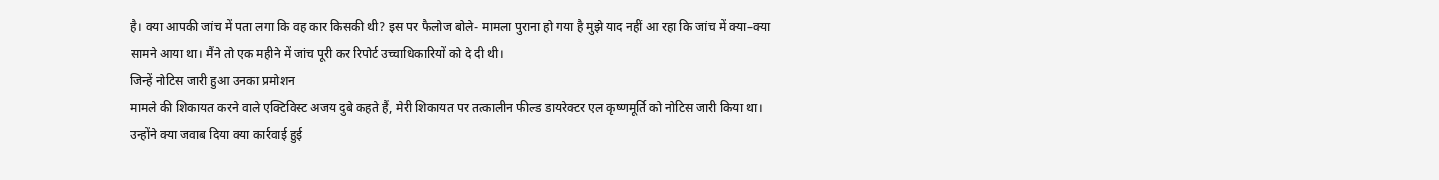है। क्या आपकी जांच में पता लगा कि वह कार किसकी थी? इस पर फैलोज बोले- मामला पुराना हो गया है मुझे याद नहीं आ रहा कि जांच में क्या–क्या सामने आया था। मैंने तो एक महीने में जांच पूरी कर रिपोर्ट उच्चाधिकारियों को दे दी थी।
जिन्हें नोटिस जारी हुआ उनका प्रमोशन
मामले की शिकायत करने वाले एक्टिविस्ट अजय दुबे कहते हैं, मेरी शिकायत पर तत्कालीन फील्ड डायरेक्टर एल कृष्णमूर्ति को नोटिस जारी किया था। उन्होंने क्या जवाब दिया क्या कार्रवाई हुई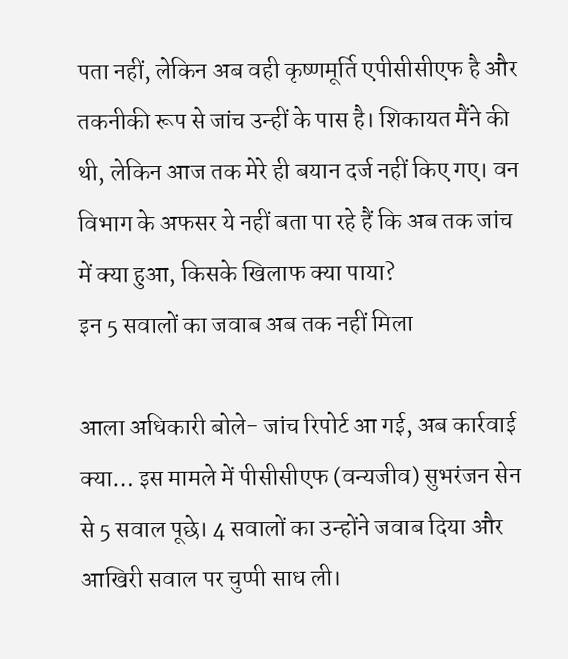पता नहीं, लेकिन अब वही कृष्णमूर्ति एपीसीसीएफ है और तकनीकी रूप से जांच उन्हीं के पास है। शिकायत मैंने की थी, लेकिन आज तक मेरे ही बयान दर्ज नहीं किए गए। वन विभाग के अफसर ये नहीं बता पा रहे हैं कि अब तक जांच में क्या हुआ, किसके खिलाफ क्या पाया?
इन 5 सवालों का जवाब अब तक नहीं मिला

आला अधिकारी बोले- जांच रिपोर्ट आ गई, अब कार्रवाई क्या… इस मामले में पीसीसीएफ (वन्यजीव) सुभरंजन सेन से 5 सवाल पूछे। 4 सवालों का उन्होंने जवाब दिया और आखिरी सवाल पर चुप्पी साध ली।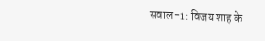सवाल-1: विजय शाह के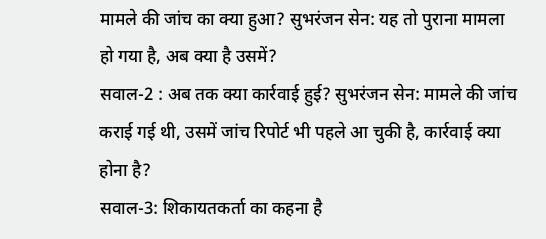मामले की जांच का क्या हुआ? सुभरंजन सेन: यह तो पुराना मामला हो गया है, अब क्या है उसमें?
सवाल-2 : अब तक क्या कार्रवाई हुई? सुभरंजन सेन: मामले की जांच कराई गई थी, उसमें जांच रिपोर्ट भी पहले आ चुकी है, कार्रवाई क्या होना है?
सवाल-3: शिकायतकर्ता का कहना है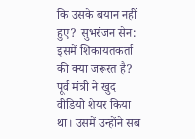कि उसके बयान नहीं हुए? सुभरंजन सेन: इसमें शिकायतकर्ता की क्या जरूरत है? पूर्व मंत्री ने खुद वीडियो शेयर किया था। उसमें उन्होंने सब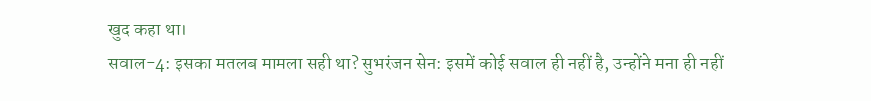खुद कहा था।
सवाल-4: इसका मतलब मामला सही था? सुभरंजन सेन: इसमें कोई सवाल ही नहीं है, उन्होंने मना ही नहीं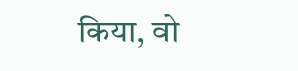किया, वो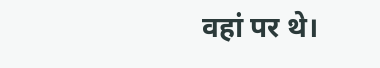वहां पर थे।